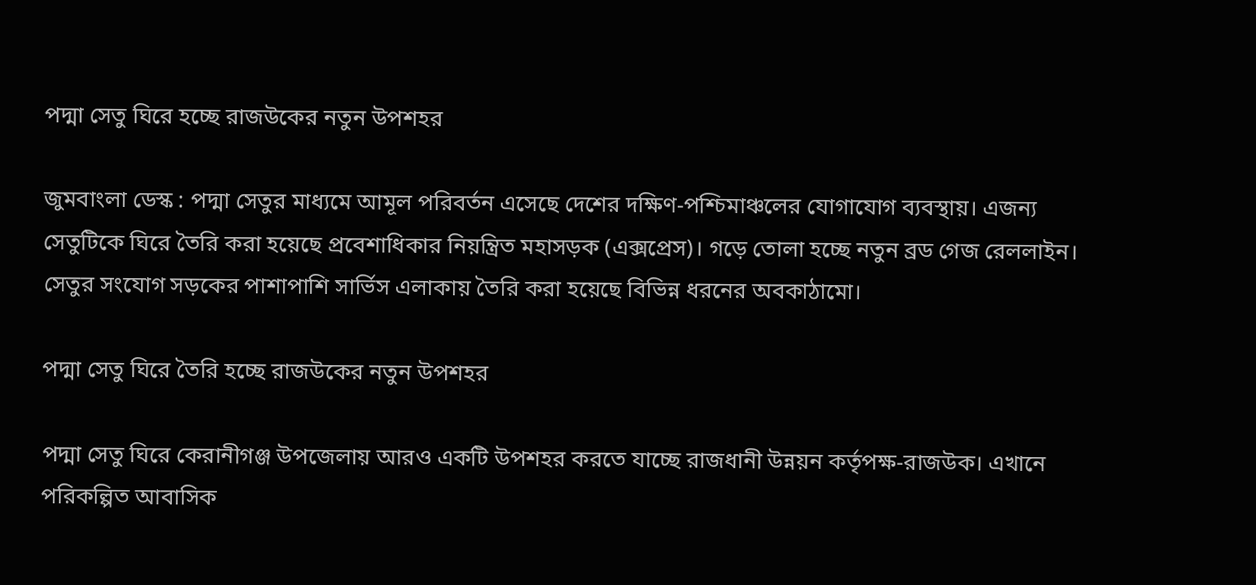পদ্মা সেতু ঘিরে হচ্ছে রাজউকের নতুন উপশহর

জুমবাংলা ডেস্ক : পদ্মা সেতুর মাধ্যমে আমূল পরিবর্তন এসেছে দেশের দক্ষিণ-পশ্চিমাঞ্চলের যোগাযোগ ব্যবস্থায়। এজন্য সেতুটিকে ঘিরে তৈরি করা হয়েছে প্রবেশাধিকার নিয়ন্ত্রিত মহাসড়ক (এক্সপ্রেস)। গড়ে তোলা হচ্ছে নতুন ব্রড গেজ রেললাইন। সেতুর সংযোগ সড়কের পাশাপাশি সার্ভিস এলাকায় তৈরি করা হয়েছে বিভিন্ন ধরনের অবকাঠামো।

পদ্মা সেতু ঘিরে তৈরি হচ্ছে রাজউকের নতুন উপশহর

পদ্মা সেতু ঘিরে কেরানীগঞ্জ উপজেলায় আরও একটি উপশহর করতে যাচ্ছে রাজধানী উন্নয়ন কর্তৃপক্ষ-রাজউক। এখানে পরিকল্পিত আবাসিক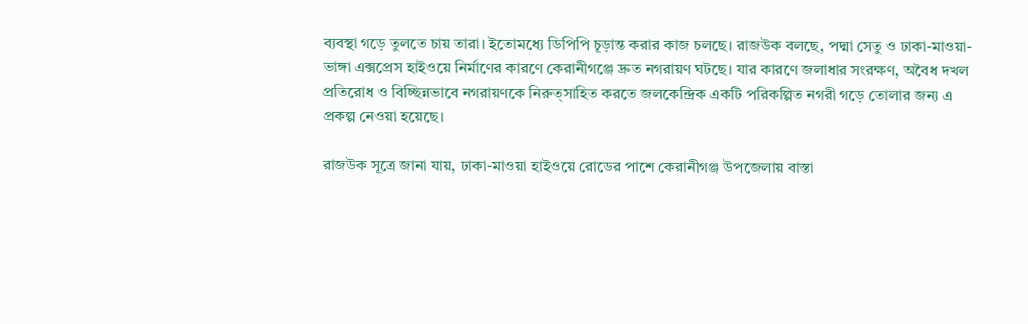ব্যবস্থা গড়ে তুলতে চায় তারা। ইতোমধ্যে ডিপিপি চূড়ান্ত করার কাজ চলছে। রাজউক বলছে, পদ্মা সেতু ও ঢাকা-মাওয়া-ভাঙ্গা এক্সপ্রেস হাইওয়ে নির্মাণের কারণে কেরানীগঞ্জে দ্রুত নগরায়ণ ঘটছে। যার কারণে জলাধার সংরক্ষণ, অবৈধ দখল প্রতিরোধ ও বিচ্ছিন্নভাবে নগরায়ণকে নিরুত্সাহিত করতে জলকেন্দ্রিক একটি পরিকল্পিত নগরী গড়ে তোলার জন্য এ প্রকল্প নেওয়া হয়েছে।

রাজউক সূত্রে জানা যায়, ঢাকা-মাওয়া হাইওয়ে রোডের পাশে কেরানীগঞ্জ উপজেলায় বাস্তা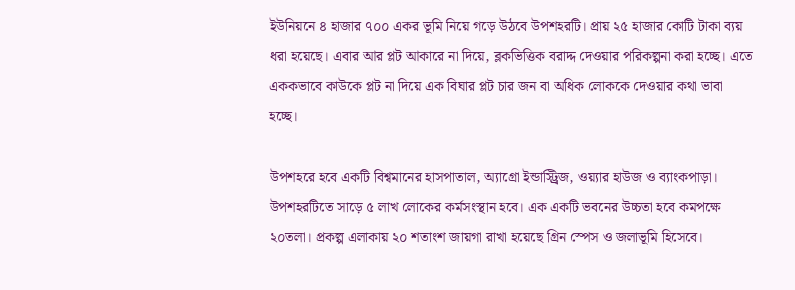ইউনিয়নে ৪ হাজার ৭০০ একর ভূমি নিয়ে গড়ে উঠবে উপশহরটি। প্রায় ২৫ হাজার কোটি টাকা ব্যয় ধরা হয়েছে। এবার আর প্লট আকারে না দিয়ে, ব্লকভিত্তিক বরাদ্দ দেওয়ার পরিকল্পনা করা হচ্ছে। এতে এককভাবে কাউকে প্লট না দিয়ে এক বিঘার প্লট চার জন বা অধিক লোককে দেওয়ার কথা ভাবা হচ্ছে।

উপশহরে হবে একটি বিশ্বমানের হাসপাতাল, অ্যাগ্রো ইন্ডাস্ট্র্রিজ, ওয়্যার হাউজ ও ব্যাংকপাড়া। উপশহরটিতে সাড়ে ৫ লাখ লোকের কর্মসংস্থান হবে। এক একটি ভবনের উচ্চতা হবে কমপক্ষে ২০তলা। প্রকল্প এলাকায় ২০ শতাংশ জায়গা রাখা হয়েছে গ্রিন স্পেস ও জলাভূমি হিসেবে।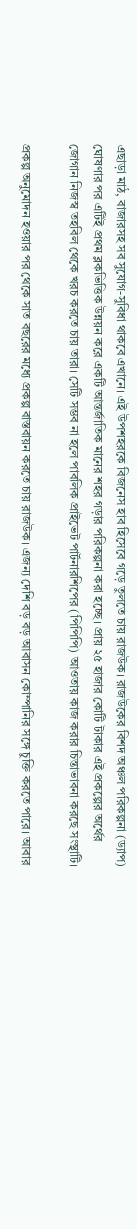এছাড়া মাঠ, বাজারসহ সব সুযোগ-সুবিধা থাকবে এখানে। এই উপশহরকে বিজনেস হাব হিসেবে গড়ে তুলতে চায় রাজউক। রাজউকের বিশদ অঞ্চল পরিকল্পনা (ড্যাপ) ঘোষণার পর এটিই প্রথম ব্লকভিত্তিক উন্নয়ন করে একটি আন্তর্জাতিক মানের শহর গড়ার পরিকল্পনা করা হচ্ছে। প্রায় ২৫ হাজার কোটি টাকার এই প্রকল্পের অর্থের জোগান নিজস্ব তহবিল থেকে খরচ করতে চায় তারা। সেটি সম্ভব না হলে পাবলিক প্রাইভেট পার্টনারশিপের (পিপিপি) আওতায় কাজ করার চিন্তাভাবনা করছে সংস্থাটি।

প্রকল্প অনুমোদন হওয়ার পর থেকে সাত বছরের মধ্যে প্রকল্প বাস্তবায়ন করতে চায় রাজউক। এজন্য দেশি বড় বড় আবাসন কোম্পানির সঙ্গে চুক্তি করতে পারে। আবার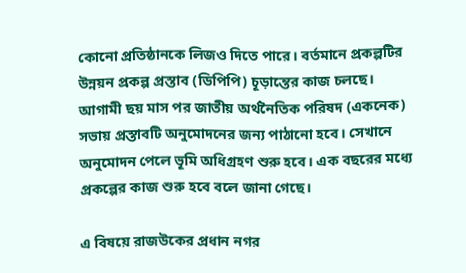কোনো প্রতিষ্ঠানকে লিজও দিতে পারে। বর্তমানে প্রকল্পটির উন্নয়ন প্রকল্প প্রস্তাব (ডিপিপি) চূড়ান্তের কাজ চলছে। আগামী ছয় মাস পর জাতীয় অর্থনৈতিক পরিষদ (একনেক) সভায় প্রস্তাবটি অনুমোদনের জন্য পাঠানো হবে। সেখানে অনুমোদন পেলে ভূমি অধিগ্রহণ শুরু হবে। এক বছরের মধ্যে প্রকল্পের কাজ শুরু হবে বলে জানা গেছে।

এ বিষয়ে রাজউকের প্রধান নগর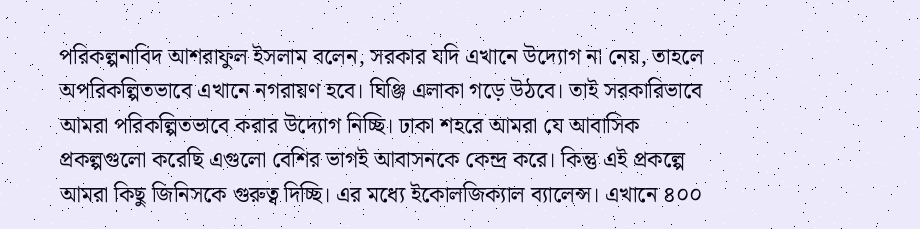পরিকল্পনাবিদ আশরাফুল ইসলাম বলেন, সরকার যদি এখানে উদ্যোগ না নেয়, তাহলে অপরিকল্পিতভাবে এখানে নগরায়ণ হবে। ঘিঞ্জি এলাকা গড়ে উঠবে। তাই সরকারিভাবে আমরা পরিকল্পিতভাবে করার উদ্যোগ নিচ্ছি। ঢাকা শহরে আমরা যে আবাসিক প্রকল্পগুলো করেছি এগুলো বেশির ভাগই আবাসনকে কেন্দ্র করে। কিন্তু এই প্রকল্পে আমরা কিছু জিনিসকে গুরুত্ব দিচ্ছি। এর মধ্যে ইকোলজিক্যাল ব্যালেন্স। এখানে ৪০০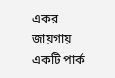একর জায়গায় একটি পার্ক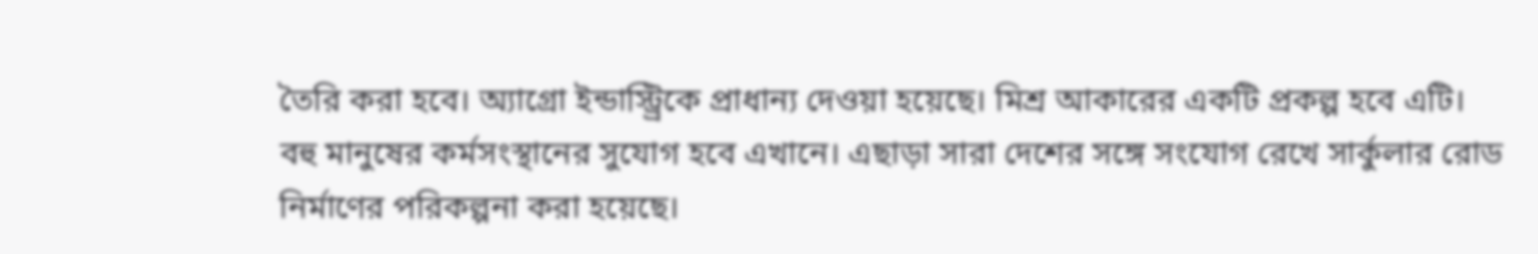তৈরি করা হবে। অ্যাগ্রো ইন্ডাস্ট্র্রিকে প্রাধান্য দেওয়া হয়েছে। মিশ্র আকারের একটি প্রকল্প হবে এটি। বহু মানুষের কর্মসংস্থানের সুযোগ হবে এখানে। এছাড়া সারা দেশের সঙ্গে সংযোগ রেখে সার্কুলার রোড  নির্মাণের পরিকল্পনা করা হয়েছে।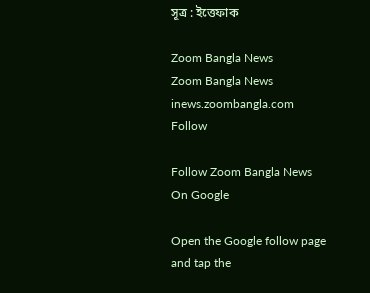সূত্র : ইত্তেফাক

Zoom Bangla News
Zoom Bangla News
inews.zoombangla.com
Follow

Follow Zoom Bangla News On Google

Open the Google follow page and tap the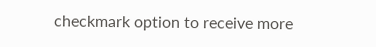checkmark option to receive more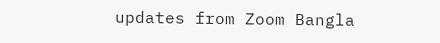updates from Zoom Bangla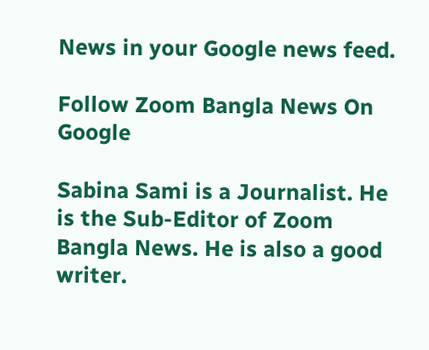News in your Google news feed.

Follow Zoom Bangla News On Google

Sabina Sami is a Journalist. He is the Sub-Editor of Zoom Bangla News. He is also a good writer.